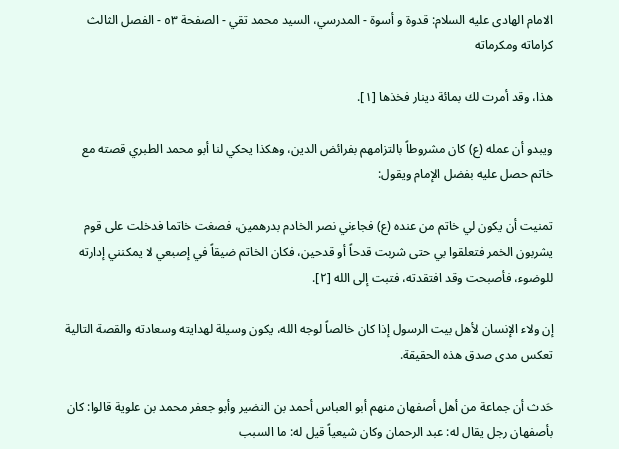الامام الهادى عليه السلام: قدوة و أسوة - المدرسي، السيد محمد تقي - الصفحة ٥٣ - الفصل الثالث كراماته ومكرماته

هذا، وقد أمرت لك بمائة دينار فخذها [١].

ويبدو أن عمله (ع) كان مشروطاً بالتزامهم بفرائض الدين، وهكذا يحكي لنا أبو محمد الطبري قصته مع خاتم حصل عليه بفضل الإمام ويقول:

تمنيت أن يكون لي خاتم من عنده (ع) فجاءني نصر الخادم بدرهمين، فصغت خاتما فدخلت على قوم يشربون الخمر فتعلقوا بي حتى شربت قدحاً أو قدحين، فكان الخاتم ضيقاً في إصبعي لا يمكنني إدارته للوضوء، فأصبحت وقد افتقدته، فتبت إلى الله [٢].

إن ولاء الإنسان لأهل بيت الرسول إذا كان خالصاً لوجه الله، يكون وسيلة لهدايته وسعادته والقصة التالية تعكس مدى صدق هذه الحقيقة.

حَدث أن جماعة من أهل أصفهان منهم أبو العباس أحمد بن النضير وأبو جعفر محمد بن علوية قالوا: كان بأصفهان رجل يقال له: عبد الرحمان وكان شيعياً قيل له: ما السبب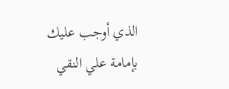الذي أوجب عليك بإمامة علي النقي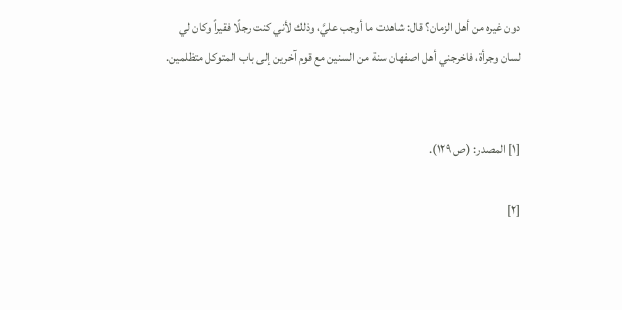دون غيره من أهل الزمان؟ قال: شاهدت ما أوجب عليَّ، وذلك لأني كنت رجلًا فقيراً وكان لي لسان وجرأة، فاخرجني أهل اصفهان سنة من السنين مع قوم آخرين إلى باب المتوكل متظلمين.


[١] المصدر: (ص ١٢٩).

[٢]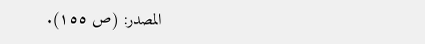المصدر: (ص ١٥٥).